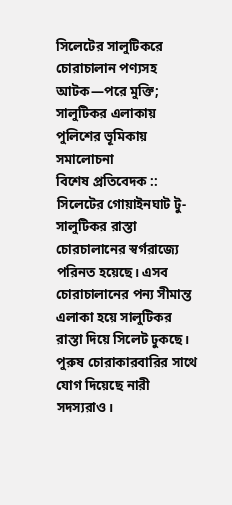সিলেটের সালুটিকরে চোরাচালান পণ্যসহ আটক—পরে মুক্তি; সালুটিকর এলাকায় পুলিশের ভূমিকায় সমালোচনা
বিশেষ প্রতিবেদক :: সিলেটের গোয়াইনঘাট টু-সালুটিকর রাস্তা চোরচালানের স্বর্গরাজ্যে পরিনত হয়েছে। এসব চোরাচালানের পন্য সীমান্ত এলাকা হয়ে সালুটিকর রাস্তা দিয়ে সিলেট ঢুকছে। পুরুষ চোরাকারবারির সাথে যোগ দিয়েছে নারী সদস্যরাও।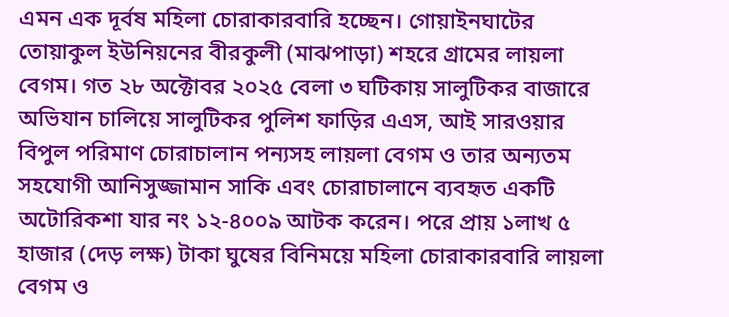এমন এক দূর্বষ মহিলা চোরাকারবারি হচ্ছেন। গোয়াইনঘাটের তোয়াকুল ইউনিয়নের বীরকুলী (মাঝপাড়া) শহরে গ্রামের লায়লা বেগম। গত ২৮ অক্টোবর ২০২৫ বেলা ৩ ঘটিকায় সালুটিকর বাজারে অভিযান চালিয়ে সালুটিকর পুলিশ ফাড়ির এএস, আই সারওয়ার বিপুল পরিমাণ চোরাচালান পন্যসহ লায়লা বেগম ও তার অন্যতম সহযোগী আনিসুজ্জামান সাকি এবং চোরাচালানে ব্যবহৃত একটি
অটোরিকশা যার নং ১২-৪০০৯ আটক করেন। পরে প্রায় ১লাখ ৫ হাজার (দেড় লক্ষ) টাকা ঘুষের বিনিময়ে মহিলা চোরাকারবারি লায়লা বেগম ও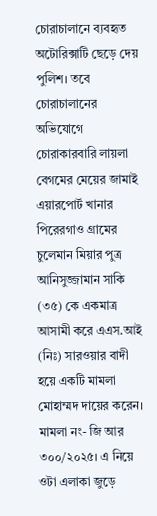চোরাচালানে ব্যবহৃত অটোরিক্সাটি ছেড়ে দেয় পুলিশ। তবে চোরাচালানের অভিযোগে চোরাকারবারি লায়লা বেগমের মেয়ের জামাই এয়ারপোর্ট খানার পিরেরগাও গ্রামের চুলেমান মিয়ার পুত্র আনিসুজ্জামান সাকি (৩৫) কে একমাত্র আসামী করে এএস.আই (নিঃ) সারওয়ার বাদী হয়ে একটি মামলা মোহাম্মদ দায়ের করেন। মামলা নং- জি আর ৩০০/২০২৫। এ নিয়ে ওটা এলাকা জুড়ে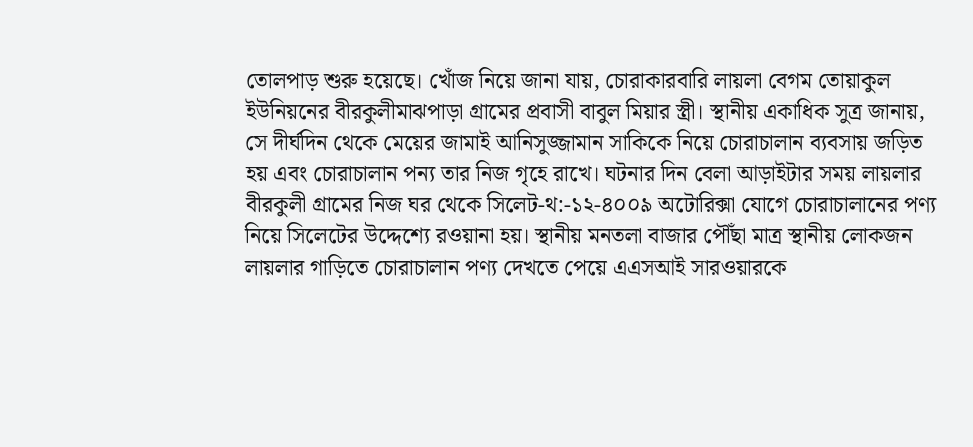তোলপাড় শুরু হয়েছে। খোঁজ নিয়ে জানা যায়, চোরাকারবারি লায়লা বেগম তোয়াকুল ইউনিয়নের বীরকুলীমাঝপাড়া গ্রামের প্রবাসী বাবুল মিয়ার স্ত্রী। স্থানীয় একাধিক সুত্র জানায়, সে দীর্ঘদিন থেকে মেয়ের জামাই আনিসুজ্জামান সাকিকে নিয়ে চোরাচালান ব্যবসায় জড়িত হয় এবং চোরাচালান পন্য তার নিজ গৃহে রাখে। ঘটনার দিন বেলা আড়াইটার সময় লায়লার বীরকুলী গ্রামের নিজ ঘর থেকে সিলেট-থ:-১২-৪০০৯ অটোরিক্সা যোগে চোরাচালানের পণ্য নিয়ে সিলেটের উদ্দেশ্যে রওয়ানা হয়। স্থানীয় মনতলা বাজার পৌঁছা মাত্র স্থানীয় লোকজন লায়লার গাড়িতে চোরাচালান পণ্য দেখতে পেয়ে এএসআই সারওয়ারকে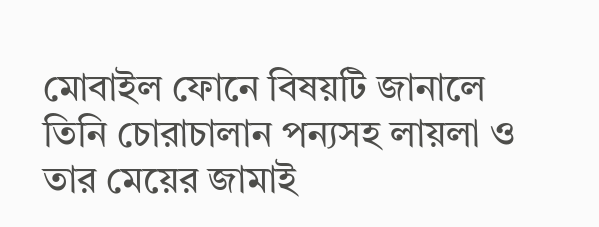মোবাইল ফোনে বিষয়টি জানালে তিনি চোরাচালান পন্যসহ লায়লা ও তার মেয়ের জামাই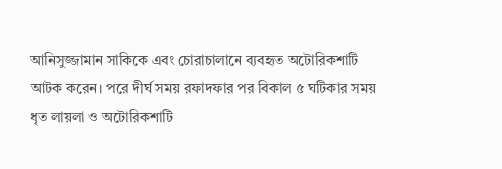আনিসুজ্জামান সাকিকে এবং চোরাচালানে ব্যবহৃত অটোরিকশাটি আটক করেন। পরে দীর্ঘ সময় রফাদফার পর বিকাল ৫ ঘটিকার সময় ধৃত লায়লা ও অটোরিকশাটি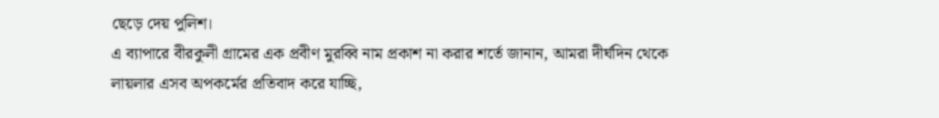ছেড়ে দেয় পুলিশ।
এ ব্যাপারে বীরকুলী গ্রামের এক প্রবীণ মুরব্বি নাম প্রকাশ না করার শর্তে জানান, আমরা দীর্ঘদিন থেকে লায়লার এসব অপকর্মের প্রতিবাদ করে যাচ্ছি,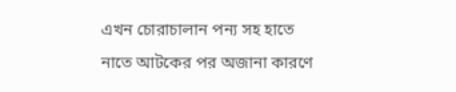এখন চোরাচালান পন্য সহ হাতে নাতে আটকের পর অজানা কারণে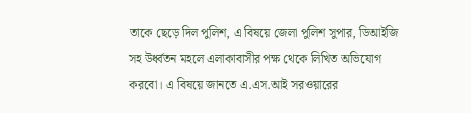তাকে ছেড়ে দিল পুলিশ, এ বিষয়ে জেলা পুলিশ সুপার, ডিআইজি সহ উর্ধ্বতন মহলে এলাকাবাসীর পক্ষ থেকে লিখিত অভিযোগ করবো। এ বিষয়ে জানতে এ.এস.আই সরওয়ারের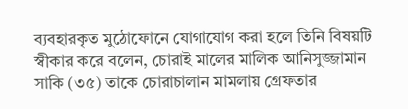ব্যবহারকৃত মুঠোফোনে যোগাযোগ করা হলে তিনি বিষয়টি স্বীকার করে বলেন, চোরাই মালের মালিক আনিসুজ্জামান সাকি (৩৫) তাকে চোরাচালান মামলায় গ্রেফতার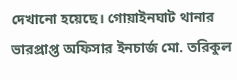দেখানো হয়েছে। গোয়াইনঘাট থানার ভারপ্রাপ্ত অফিসার ইনচার্জ মো. তরিকুল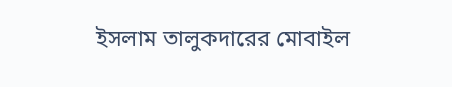ইসলাম তালুকদারের মোবাইল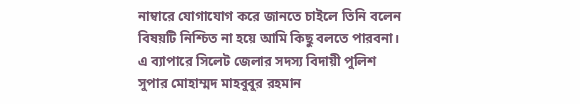নাম্বারে যোগাযোগ করে জানতে চাইলে তিনি বলেন বিষয়টি নিশ্চিত না হয়ে আমি কিছু বলতে পারবনা। এ ব্যাপারে সিলেট জেলার সদস্য বিদায়ী পুলিশ সুপার মোহাম্মদ মাহবুবুর রহমান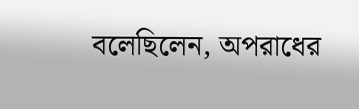বলেছিলেন, অপরাধের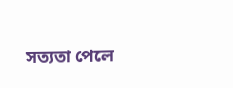সত্যতা পেলে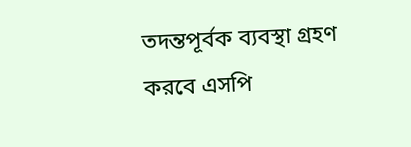তদন্তপূর্বক ব্যবস্থা গ্রহণ করবে এসপি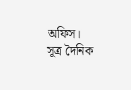অফিস।
সূত্র দৈনিক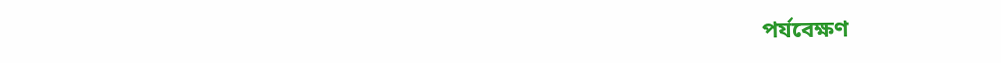পর্যবেক্ষণ